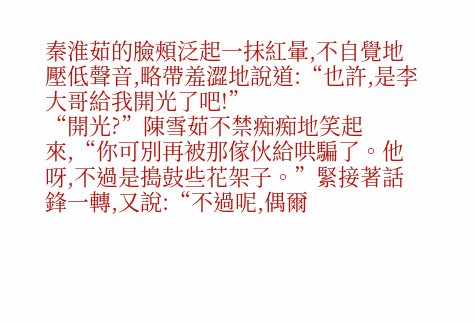秦淮茹的臉頰泛起一抹紅暈,不自覺地壓低聲音,略帶羞澀地說道:“也許,是李大哥給我開光了吧!”
“開光?”陳雪茹不禁痴痴地笑起來,“你可別再被那傢伙給哄騙了。他呀,不過是搗鼓些花架子。”緊接著話鋒一轉,又說:“不過呢,偶爾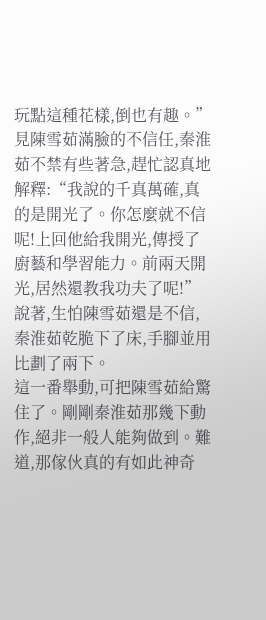玩點這種花樣,倒也有趣。”
見陳雪茹滿臉的不信任,秦淮茹不禁有些著急,趕忙認真地解釋:“我說的千真萬確,真的是開光了。你怎麼就不信呢!上回他給我開光,傳授了廚藝和學習能力。前兩天開光,居然還教我功夫了呢!”說著,生怕陳雪茹還是不信,秦淮茹乾脆下了床,手腳並用比劃了兩下。
這一番舉動,可把陳雪茹給驚住了。剛剛秦淮茹那幾下動作,絕非一般人能夠做到。難道,那傢伙真的有如此神奇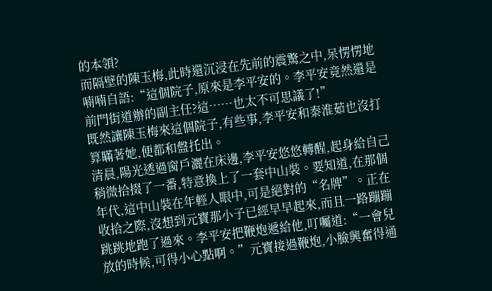的本領?
而隔壁的陳玉梅,此時還沉浸在先前的震驚之中,呆愣愣地喃喃自語:“這個院子,原來是李平安的。李平安竟然還是前門街道辦的副主任?這……也太不可思議了!”
既然讓陳玉梅來這個院子,有些事,李平安和秦淮茹也沒打算瞞著她,便都和盤托出。
清晨,陽光透過窗戶灑在床邊,李平安悠悠轉醒,起身給自己稍微拾掇了一番,特意換上了一套中山裝。要知道,在那個年代,這中山裝在年輕人眼中,可是絕對的“名牌”。正在收拾之際,沒想到元寶那小子已經早早起來,而且一路蹦蹦跳跳地跑了過來。李平安把鞭炮遞給他,叮囑道:“一會兒放的時候,可得小心點啊。”元寶接過鞭炮,小臉興奮得通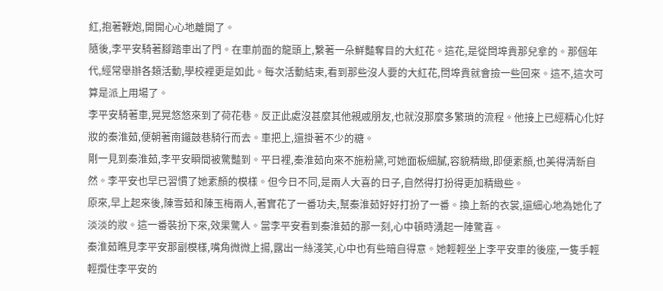紅,抱著鞭炮,開開心心地離開了。
隨後,李平安騎著腳踏車出了門。在車前面的龍頭上,繫著一朵鮮豔奪目的大紅花。這花,是從閆埠貴那兒拿的。那個年代,經常舉辦各類活動,學校裡更是如此。每次活動結束,看到那些沒人要的大紅花,閆埠貴就會撿一些回來。這不,這次可算是派上用場了。
李平安騎著車,晃晃悠悠來到了荷花巷。反正此處沒甚麼其他親戚朋友,也就沒那麼多繁瑣的流程。他接上已經精心化好妝的秦淮茹,便朝著南鑼鼓巷騎行而去。車把上,還掛著不少的糖。
剛一見到秦淮茹,李平安瞬間被驚豔到。平日裡,秦淮茹向來不施粉黛,可她面板細膩,容貌精緻,即便素顏,也美得清新自然。李平安也早已習慣了她素顏的模樣。但今日不同,是兩人大喜的日子,自然得打扮得更加精緻些。
原來,早上起來後,陳雪茹和陳玉梅兩人,著實花了一番功夫,幫秦淮茹好好打扮了一番。換上新的衣裳,還細心地為她化了淡淡的妝。這一番裝扮下來,效果驚人。當李平安看到秦淮茹的那一刻,心中頓時湧起一陣驚喜。
秦淮茹瞧見李平安那副模樣,嘴角微微上揚,露出一絲淺笑,心中也有些暗自得意。她輕輕坐上李平安車的後座,一隻手輕輕攬住李平安的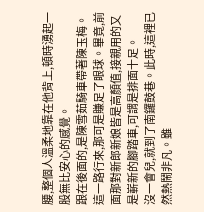腰,整個人溫柔地靠在他背上,頓時湧起一股無比安心的感覺。
跟在後面的,是陳雪茹騎車帶著陳玉梅。這一路行來,那可是賺足了眼球。畢竟,前面那對新郎新娘皆是高顏值,接親用的又是嶄新的腳踏車,可謂是排面十足。
沒一會兒,就到了南鑼鼓巷。此時,這裡已然熱鬧非凡。雖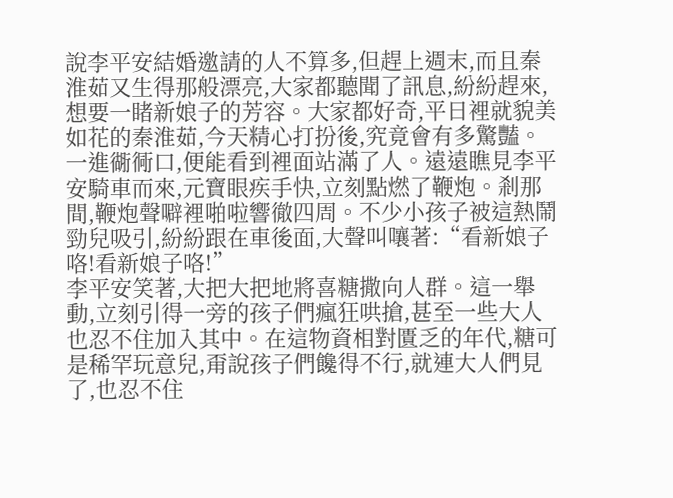說李平安結婚邀請的人不算多,但趕上週末,而且秦淮茹又生得那般漂亮,大家都聽聞了訊息,紛紛趕來,想要一睹新娘子的芳容。大家都好奇,平日裡就貌美如花的秦淮茹,今天精心打扮後,究竟會有多驚豔。
一進衚衕口,便能看到裡面站滿了人。遠遠瞧見李平安騎車而來,元寶眼疾手快,立刻點燃了鞭炮。剎那間,鞭炮聲噼裡啪啦響徹四周。不少小孩子被這熱鬧勁兒吸引,紛紛跟在車後面,大聲叫嚷著:“看新娘子咯!看新娘子咯!”
李平安笑著,大把大把地將喜糖撒向人群。這一舉動,立刻引得一旁的孩子們瘋狂哄搶,甚至一些大人也忍不住加入其中。在這物資相對匱乏的年代,糖可是稀罕玩意兒,甭說孩子們饞得不行,就連大人們見了,也忍不住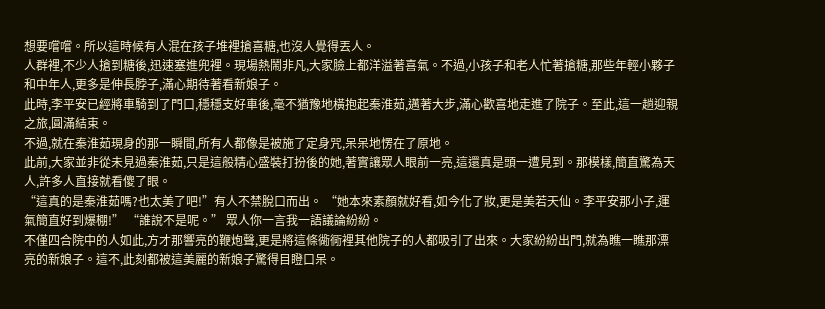想要嚐嚐。所以這時候有人混在孩子堆裡搶喜糖,也沒人覺得丟人。
人群裡,不少人搶到糖後,迅速塞進兜裡。現場熱鬧非凡,大家臉上都洋溢著喜氣。不過,小孩子和老人忙著搶糖,那些年輕小夥子和中年人,更多是伸長脖子,滿心期待著看新娘子。
此時,李平安已經將車騎到了門口,穩穩支好車後,毫不猶豫地橫抱起秦淮茹,邁著大步,滿心歡喜地走進了院子。至此,這一趟迎親之旅,圓滿結束。
不過,就在秦淮茹現身的那一瞬間,所有人都像是被施了定身咒,呆呆地愣在了原地。
此前,大家並非從未見過秦淮茹,只是這般精心盛裝打扮後的她,著實讓眾人眼前一亮,這還真是頭一遭見到。那模樣,簡直驚為天人,許多人直接就看傻了眼。
“這真的是秦淮茹嗎?也太美了吧!”有人不禁脫口而出。 “她本來素顏就好看,如今化了妝,更是美若天仙。李平安那小子,運氣簡直好到爆棚!” “誰說不是呢。” 眾人你一言我一語議論紛紛。
不僅四合院中的人如此,方才那響亮的鞭炮聲,更是將這條衚衕裡其他院子的人都吸引了出來。大家紛紛出門,就為瞧一瞧那漂亮的新娘子。這不,此刻都被這美麗的新娘子驚得目瞪口呆。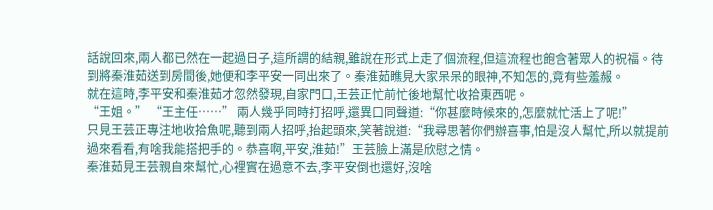話說回來,兩人都已然在一起過日子,這所謂的結親,雖說在形式上走了個流程,但這流程也飽含著眾人的祝福。待到將秦淮茹送到房間後,她便和李平安一同出來了。秦淮茹瞧見大家呆呆的眼神,不知怎的,竟有些羞赧。
就在這時,李平安和秦淮茹才忽然發現,自家門口,王芸正忙前忙後地幫忙收拾東西呢。
“王姐。” “王主任……” 兩人幾乎同時打招呼,還異口同聲道:“你甚麼時候來的,怎麼就忙活上了呢!”
只見王芸正專注地收拾魚呢,聽到兩人招呼,抬起頭來,笑著說道:“我尋思著你們辦喜事,怕是沒人幫忙,所以就提前過來看看,有啥我能搭把手的。恭喜啊,平安,淮茹!”王芸臉上滿是欣慰之情。
秦淮茹見王芸親自來幫忙,心裡實在過意不去,李平安倒也還好,沒啥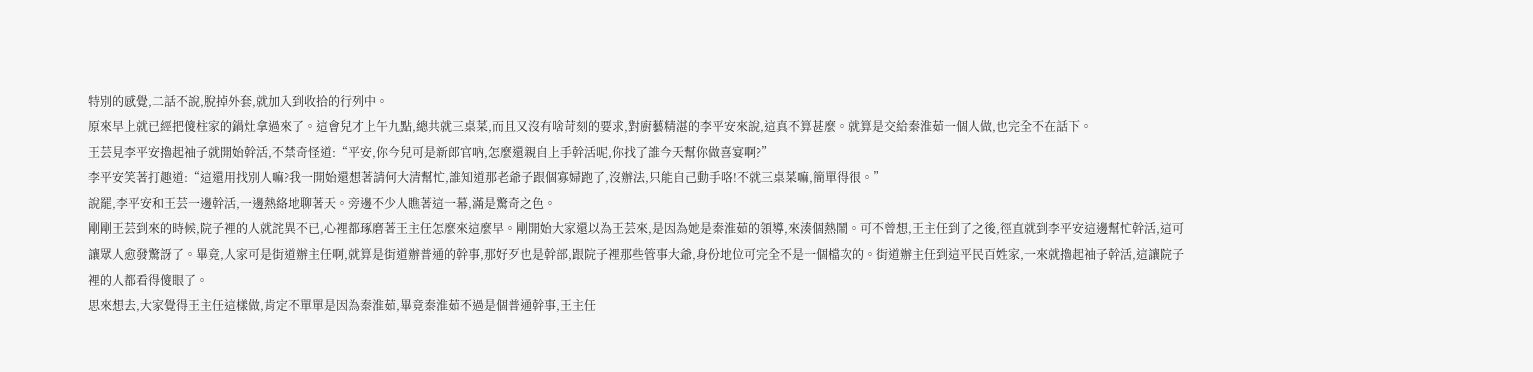特別的感覺,二話不說,脫掉外套,就加入到收拾的行列中。
原來早上就已經把傻柱家的鍋灶拿過來了。這會兒才上午九點,總共就三桌菜,而且又沒有啥苛刻的要求,對廚藝精湛的李平安來說,這真不算甚麼。就算是交給秦淮茹一個人做,也完全不在話下。
王芸見李平安擼起袖子就開始幹活,不禁奇怪道:“平安,你今兒可是新郎官吶,怎麼還親自上手幹活呢,你找了誰今天幫你做喜宴啊?”
李平安笑著打趣道:“這還用找別人嘛?我一開始還想著請何大清幫忙,誰知道那老爺子跟個寡婦跑了,沒辦法,只能自己動手咯!不就三桌菜嘛,簡單得很。”
說罷,李平安和王芸一邊幹活,一邊熱絡地聊著天。旁邊不少人瞧著這一幕,滿是驚奇之色。
剛剛王芸到來的時候,院子裡的人就詫異不已,心裡都琢磨著王主任怎麼來這麼早。剛開始大家還以為王芸來,是因為她是秦淮茹的領導,來湊個熱鬧。可不曾想,王主任到了之後,徑直就到李平安這邊幫忙幹活,這可讓眾人愈發驚訝了。畢竟,人家可是街道辦主任啊,就算是街道辦普通的幹事,那好歹也是幹部,跟院子裡那些管事大爺,身份地位可完全不是一個檔次的。街道辦主任到這平民百姓家,一來就擼起袖子幹活,這讓院子裡的人都看得傻眼了。
思來想去,大家覺得王主任這樣做,肯定不單單是因為秦淮茹,畢竟秦淮茹不過是個普通幹事,王主任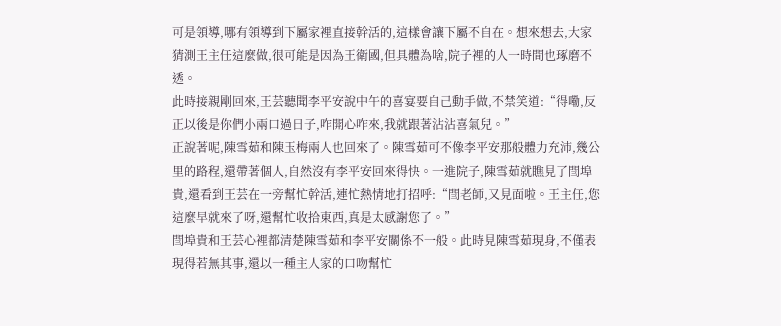可是領導,哪有領導到下屬家裡直接幹活的,這樣會讓下屬不自在。想來想去,大家猜測王主任這麼做,很可能是因為王衛國,但具體為啥,院子裡的人一時間也琢磨不透。
此時接親剛回來,王芸聽聞李平安說中午的喜宴要自己動手做,不禁笑道:“得嘞,反正以後是你們小兩口過日子,咋開心咋來,我就跟著沾沾喜氣兒。”
正說著呢,陳雪茹和陳玉梅兩人也回來了。陳雪茹可不像李平安那般體力充沛,幾公里的路程,還帶著個人,自然沒有李平安回來得快。一進院子,陳雪茹就瞧見了閆埠貴,還看到王芸在一旁幫忙幹活,連忙熱情地打招呼:“閆老師,又見面啦。王主任,您這麼早就來了呀,還幫忙收拾東西,真是太感謝您了。”
閆埠貴和王芸心裡都清楚陳雪茹和李平安關係不一般。此時見陳雪茹現身,不僅表現得若無其事,還以一種主人家的口吻幫忙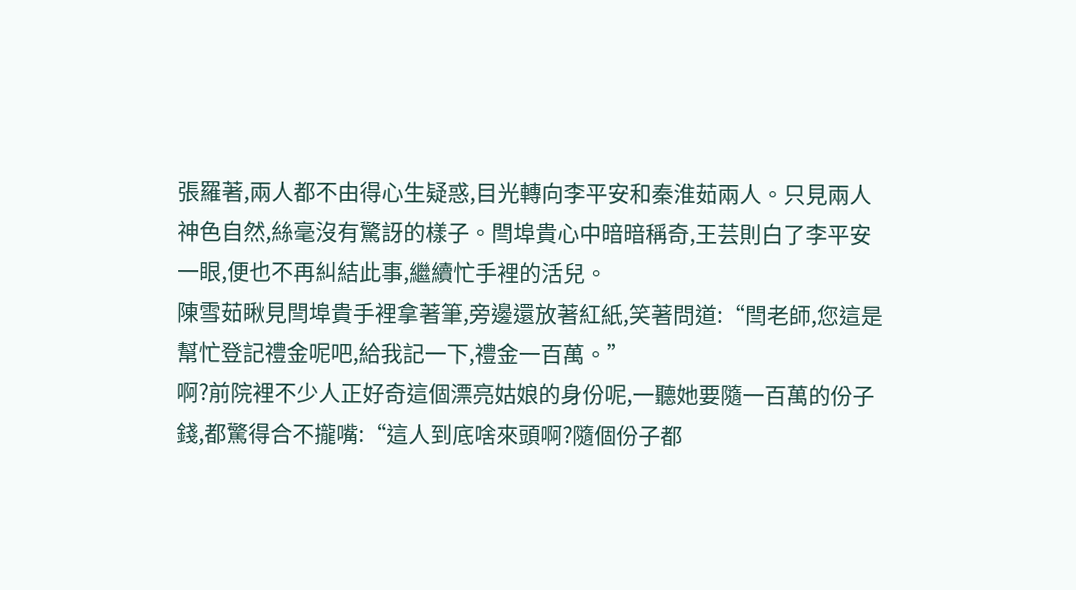張羅著,兩人都不由得心生疑惑,目光轉向李平安和秦淮茹兩人。只見兩人神色自然,絲毫沒有驚訝的樣子。閆埠貴心中暗暗稱奇,王芸則白了李平安一眼,便也不再糾結此事,繼續忙手裡的活兒。
陳雪茹瞅見閆埠貴手裡拿著筆,旁邊還放著紅紙,笑著問道:“閆老師,您這是幫忙登記禮金呢吧,給我記一下,禮金一百萬。”
啊?前院裡不少人正好奇這個漂亮姑娘的身份呢,一聽她要隨一百萬的份子錢,都驚得合不攏嘴:“這人到底啥來頭啊?隨個份子都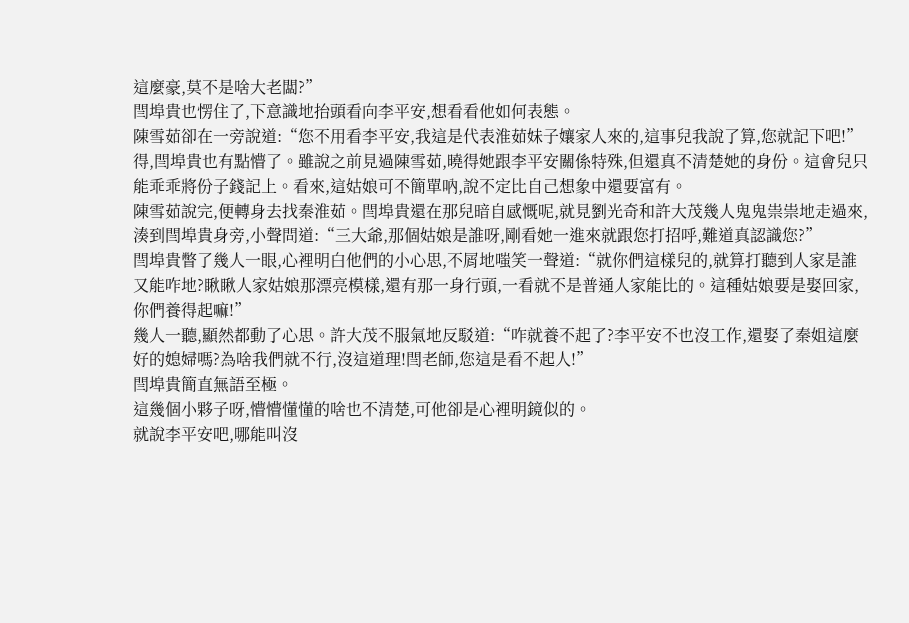這麼豪,莫不是啥大老闆?”
閆埠貴也愣住了,下意識地抬頭看向李平安,想看看他如何表態。
陳雪茹卻在一旁說道:“您不用看李平安,我這是代表淮茹妹子孃家人來的,這事兒我說了算,您就記下吧!”
得,閆埠貴也有點懵了。雖說之前見過陳雪茹,曉得她跟李平安關係特殊,但還真不清楚她的身份。這會兒只能乖乖將份子錢記上。看來,這姑娘可不簡單吶,說不定比自己想象中還要富有。
陳雪茹說完,便轉身去找秦淮茹。閆埠貴還在那兒暗自感慨呢,就見劉光奇和許大茂幾人鬼鬼祟祟地走過來,湊到閆埠貴身旁,小聲問道:“三大爺,那個姑娘是誰呀,剛看她一進來就跟您打招呼,難道真認識您?”
閆埠貴瞥了幾人一眼,心裡明白他們的小心思,不屑地嗤笑一聲道:“就你們這樣兒的,就算打聽到人家是誰又能咋地?瞅瞅人家姑娘那漂亮模樣,還有那一身行頭,一看就不是普通人家能比的。這種姑娘要是娶回家,你們養得起嘛!”
幾人一聽,顯然都動了心思。許大茂不服氣地反駁道:“咋就養不起了?李平安不也沒工作,還娶了秦姐這麼好的媳婦嗎?為啥我們就不行,沒這道理!閆老師,您這是看不起人!”
閆埠貴簡直無語至極。
這幾個小夥子呀,懵懵懂懂的啥也不清楚,可他卻是心裡明鏡似的。
就說李平安吧,哪能叫沒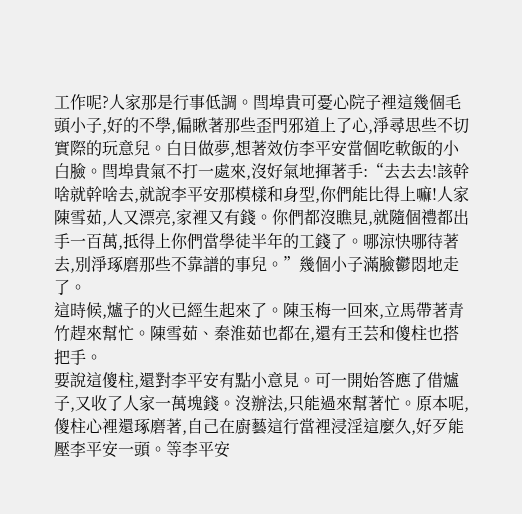工作呢?人家那是行事低調。閆埠貴可憂心院子裡這幾個毛頭小子,好的不學,偏瞅著那些歪門邪道上了心,淨尋思些不切實際的玩意兒。白日做夢,想著效仿李平安當個吃軟飯的小白臉。閆埠貴氣不打一處來,沒好氣地揮著手:“去去去!該幹啥就幹啥去,就說李平安那模樣和身型,你們能比得上嘛!人家陳雪茹,人又漂亮,家裡又有錢。你們都沒瞧見,就隨個禮都出手一百萬,抵得上你們當學徒半年的工錢了。哪涼快哪待著去,別淨琢磨那些不靠譜的事兒。”幾個小子滿臉鬱悶地走了。
這時候,爐子的火已經生起來了。陳玉梅一回來,立馬帶著青竹趕來幫忙。陳雪茹、秦淮茹也都在,還有王芸和傻柱也搭把手。
要說這傻柱,還對李平安有點小意見。可一開始答應了借爐子,又收了人家一萬塊錢。沒辦法,只能過來幫著忙。原本呢,傻柱心裡還琢磨著,自己在廚藝這行當裡浸淫這麼久,好歹能壓李平安一頭。等李平安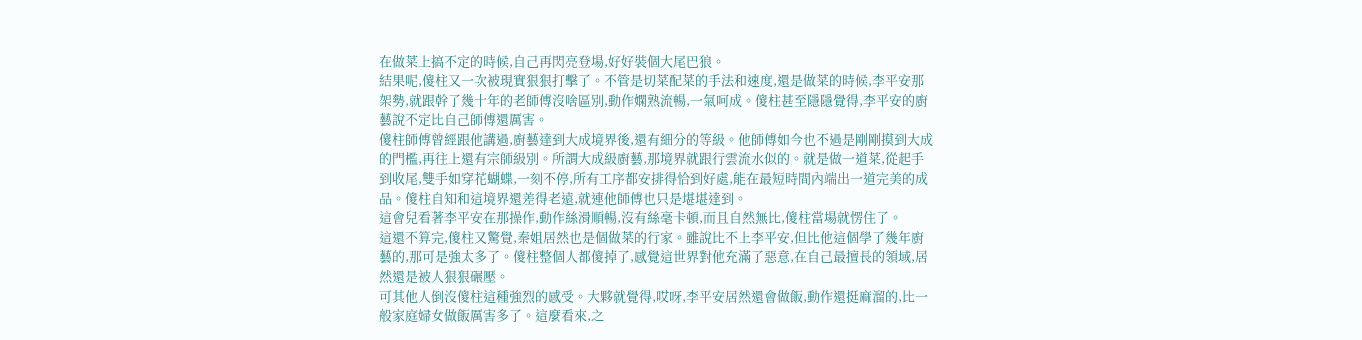在做菜上搞不定的時候,自己再閃亮登場,好好裝個大尾巴狼。
結果呢,傻柱又一次被現實狠狠打擊了。不管是切菜配菜的手法和速度,還是做菜的時候,李平安那架勢,就跟幹了幾十年的老師傅沒啥區別,動作嫻熟流暢,一氣呵成。傻柱甚至隱隱覺得,李平安的廚藝說不定比自己師傅還厲害。
傻柱師傅曾經跟他講過,廚藝達到大成境界後,還有細分的等級。他師傅如今也不過是剛剛摸到大成的門檻,再往上還有宗師級別。所謂大成級廚藝,那境界就跟行雲流水似的。就是做一道菜,從起手到收尾,雙手如穿花蝴蝶,一刻不停,所有工序都安排得恰到好處,能在最短時間內端出一道完美的成品。傻柱自知和這境界還差得老遠,就連他師傅也只是堪堪達到。
這會兒看著李平安在那操作,動作絲滑順暢,沒有絲毫卡頓,而且自然無比,傻柱當場就愣住了。
這還不算完,傻柱又驚覺,秦姐居然也是個做菜的行家。雖說比不上李平安,但比他這個學了幾年廚藝的,那可是強太多了。傻柱整個人都傻掉了,感覺這世界對他充滿了惡意,在自己最擅長的領域,居然還是被人狠狠碾壓。
可其他人倒沒傻柱這種強烈的感受。大夥就覺得,哎呀,李平安居然還會做飯,動作還挺麻溜的,比一般家庭婦女做飯厲害多了。這麼看來,之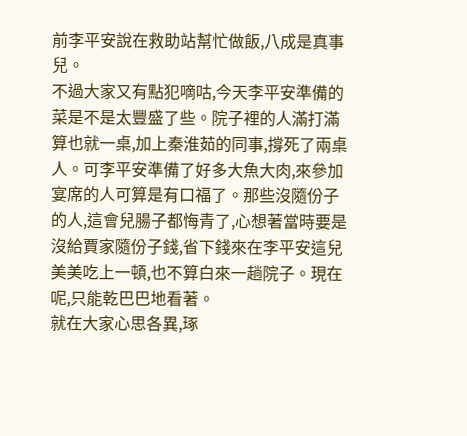前李平安說在救助站幫忙做飯,八成是真事兒。
不過大家又有點犯嘀咕,今天李平安準備的菜是不是太豐盛了些。院子裡的人滿打滿算也就一桌,加上秦淮茹的同事,撐死了兩桌人。可李平安準備了好多大魚大肉,來參加宴席的人可算是有口福了。那些沒隨份子的人,這會兒腸子都悔青了,心想著當時要是沒給賈家隨份子錢,省下錢來在李平安這兒美美吃上一頓,也不算白來一趟院子。現在呢,只能乾巴巴地看著。
就在大家心思各異,琢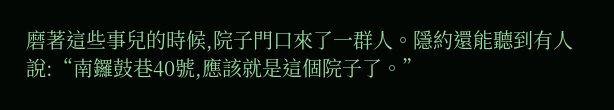磨著這些事兒的時候,院子門口來了一群人。隱約還能聽到有人說:“南鑼鼓巷40號,應該就是這個院子了。”